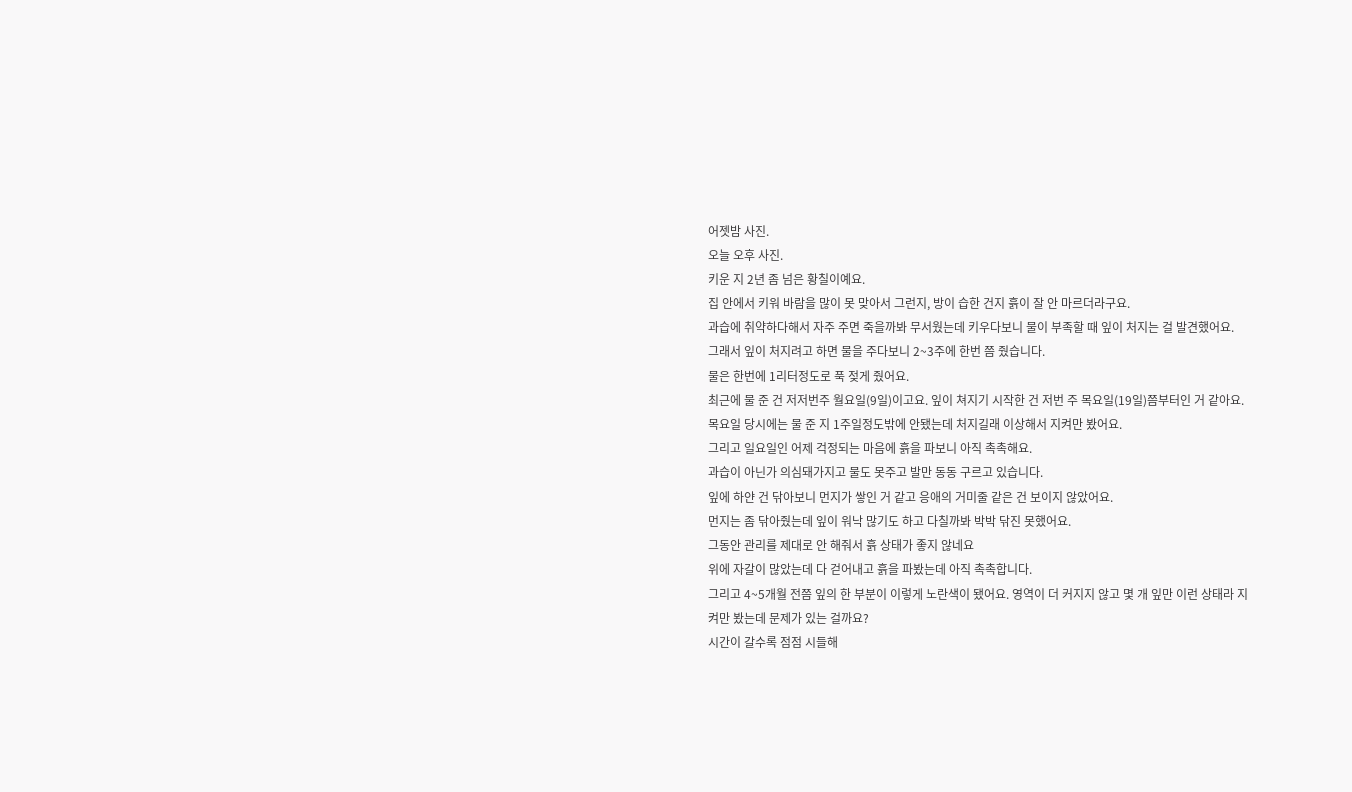어젯밤 사진.
오늘 오후 사진.
키운 지 2년 좀 넘은 황칠이예요.
집 안에서 키워 바람을 많이 못 맞아서 그런지, 방이 습한 건지 흙이 잘 안 마르더라구요.
과습에 취약하다해서 자주 주면 죽을까봐 무서웠는데 키우다보니 물이 부족할 때 잎이 처지는 걸 발견했어요.
그래서 잎이 처지려고 하면 물을 주다보니 2~3주에 한번 쯤 줬습니다.
물은 한번에 1리터정도로 푹 젖게 줬어요.
최근에 물 준 건 저저번주 월요일(9일)이고요. 잎이 쳐지기 시작한 건 저번 주 목요일(19일)쯤부터인 거 같아요.
목요일 당시에는 물 준 지 1주일정도밖에 안됐는데 처지길래 이상해서 지켜만 봤어요.
그리고 일요일인 어제 걱정되는 마음에 흙을 파보니 아직 촉촉해요.
과습이 아닌가 의심돼가지고 물도 못주고 발만 동동 구르고 있습니다.
잎에 하얀 건 닦아보니 먼지가 쌓인 거 같고 응애의 거미줄 같은 건 보이지 않았어요.
먼지는 좀 닦아줬는데 잎이 워낙 많기도 하고 다칠까봐 박박 닦진 못했어요.
그동안 관리를 제대로 안 해줘서 흙 상태가 좋지 않네요
위에 자갈이 많았는데 다 걷어내고 흙을 파봤는데 아직 촉촉합니다.
그리고 4~5개월 전쯤 잎의 한 부분이 이렇게 노란색이 됐어요. 영역이 더 커지지 않고 몇 개 잎만 이런 상태라 지켜만 봤는데 문제가 있는 걸까요?
시간이 갈수록 점점 시들해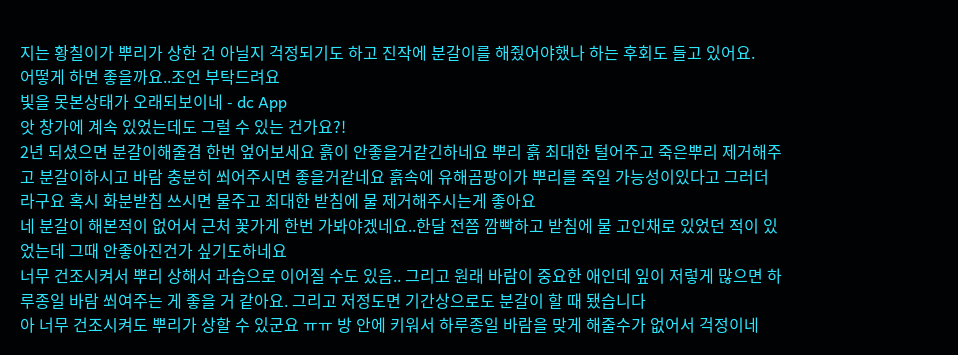지는 황칠이가 뿌리가 상한 건 아닐지 걱정되기도 하고 진작에 분갈이를 해줬어야했나 하는 후회도 들고 있어요.
어떻게 하면 좋을까요..조언 부탁드려요
빛을 못본상태가 오래되보이네 - dc App
앗 창가에 계속 있었는데도 그럴 수 있는 건가요?!
2년 되셨으면 분갈이해줄겸 한번 엎어보세요 흙이 안좋을거같긴하네요 뿌리 흙 최대한 털어주고 죽은뿌리 제거해주고 분갈이하시고 바람 충분히 쐬어주시면 좋을거같네요 흙속에 유해곰팡이가 뿌리를 죽일 가능성이있다고 그러더라구요 혹시 화분받침 쓰시면 물주고 최대한 받침에 물 제거해주시는게 좋아요
네 분갈이 해본적이 없어서 근처 꽃가게 한번 가봐야겠네요..한달 전쯤 깜빡하고 받침에 물 고인채로 있었던 적이 있었는데 그때 안좋아진건가 싶기도하네요
너무 건조시켜서 뿌리 상해서 과습으로 이어질 수도 있음.. 그리고 원래 바람이 중요한 애인데 잎이 저렇게 많으면 하루종일 바람 쐬여주는 게 좋을 거 같아요. 그리고 저정도면 기간상으로도 분갈이 할 때 됐습니다
아 너무 건조시켜도 뿌리가 상할 수 있군요 ㅠㅠ 방 안에 키워서 하루종일 바람을 맞게 해줄수가 없어서 걱정이네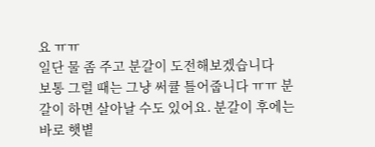요 ㅠㅠ
일단 물 좀 주고 분갈이 도전해보겠습니다
보통 그럴 때는 그냥 써큘 틀어줍니다 ㅠㅠ 분갈이 하면 살아날 수도 있어요. 분갈이 후에는 바로 햇볕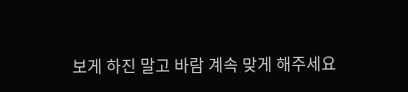보게 하진 말고 바람 계속 맞게 해주세요